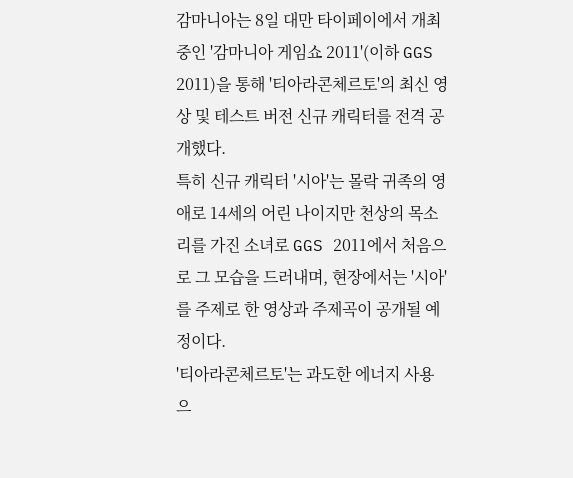감마니아는 8일 대만 타이페이에서 개최 중인 '감마니아 게임쇼 2011'(이하 GGS 2011)을 통해 '티아라콘체르토'의 최신 영상 및 테스트 버전 신규 캐릭터를 전격 공개했다.
특히 신규 캐릭터 '시아'는 몰락 귀족의 영애로 14세의 어린 나이지만 천상의 목소리를 가진 소녀로 GGS 2011에서 처음으로 그 모습을 드러내며, 현장에서는 '시아'를 주제로 한 영상과 주제곡이 공개될 예정이다.
'티아라콘체르토'는 과도한 에너지 사용으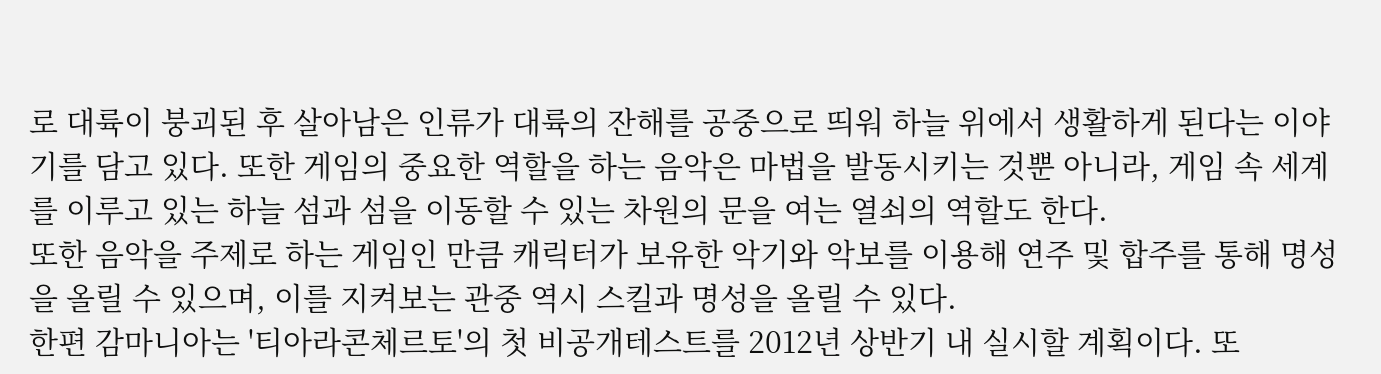로 대륙이 붕괴된 후 살아남은 인류가 대륙의 잔해를 공중으로 띄워 하늘 위에서 생활하게 된다는 이야기를 담고 있다. 또한 게임의 중요한 역할을 하는 음악은 마법을 발동시키는 것뿐 아니라, 게임 속 세계를 이루고 있는 하늘 섬과 섬을 이동할 수 있는 차원의 문을 여는 열쇠의 역할도 한다.
또한 음악을 주제로 하는 게임인 만큼 캐릭터가 보유한 악기와 악보를 이용해 연주 및 합주를 통해 명성을 올릴 수 있으며, 이를 지켜보는 관중 역시 스킬과 명성을 올릴 수 있다.
한편 감마니아는 '티아라콘체르토'의 첫 비공개테스트를 2012년 상반기 내 실시할 계획이다. 또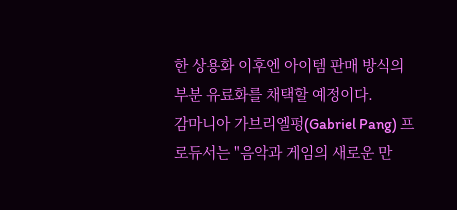한 상용화 이후엔 아이템 판매 방식의 부분 유료화를 채택할 예정이다.
감마니아 가브리엘펑(Gabriel Pang) 프로듀서는 "음악과 게임의 새로운 만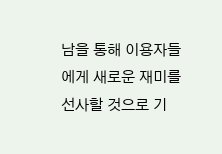남을 통해 이용자들에게 새로운 재미를 선사할 것으로 기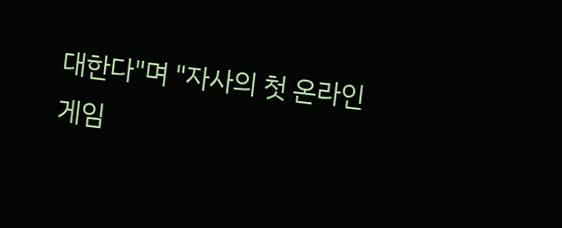대한다"며 "자사의 첫 온라인게임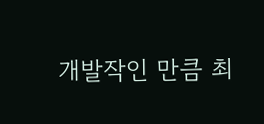개발작인 만큼 최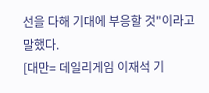선을 다해 기대에 부응할 것"이라고 말했다.
[대만= 데일리게임 이재석 기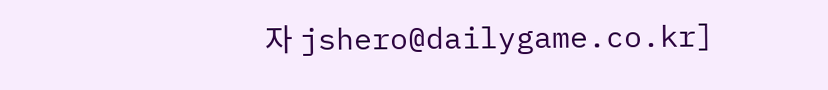자 jshero@dailygame.co.kr]